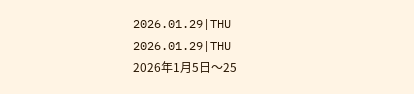2026.01.29|THU
2026.01.29|THU
2026年1月5日〜25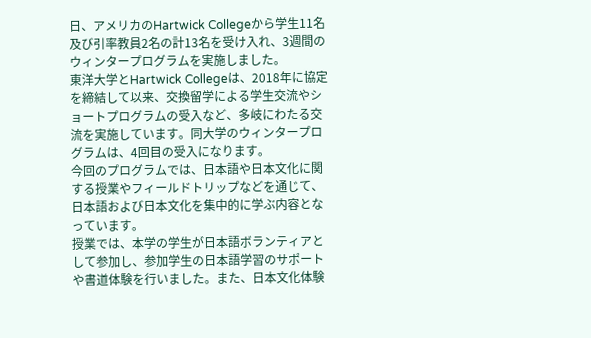日、アメリカのHartwick Collegeから学生11名及び引率教員2名の計13名を受け入れ、3週間のウィンタープログラムを実施しました。
東洋大学とHartwick Collegeは、2018年に協定を締結して以来、交換留学による学生交流やショートプログラムの受入など、多岐にわたる交流を実施しています。同大学のウィンタープログラムは、4回目の受入になります。
今回のプログラムでは、日本語や日本文化に関する授業やフィールドトリップなどを通じて、日本語および日本文化を集中的に学ぶ内容となっています。
授業では、本学の学生が日本語ボランティアとして参加し、参加学生の日本語学習のサポートや書道体験を行いました。また、日本文化体験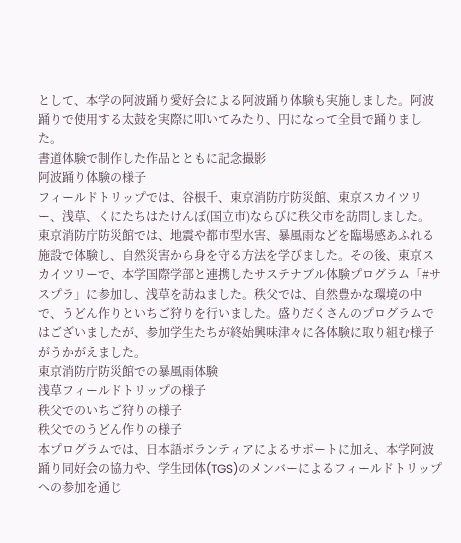として、本学の阿波踊り愛好会による阿波踊り体験も実施しました。阿波踊りで使用する太鼓を実際に叩いてみたり、円になって全員で踊りました。
書道体験で制作した作品とともに記念撮影
阿波踊り体験の様子
フィールドトリップでは、谷根千、東京消防庁防災館、東京スカイツリー、浅草、くにたちはたけんぼ(国立市)ならびに秩父市を訪問しました。
東京消防庁防災館では、地震や都市型水害、暴風雨などを臨場感あふれる施設で体験し、自然災害から身を守る方法を学びました。その後、東京スカイツリーで、本学国際学部と連携したサステナブル体験プログラム「#サスプラ」に参加し、浅草を訪ねました。秩父では、自然豊かな環境の中で、うどん作りといちご狩りを行いました。盛りだくさんのプログラムではございましたが、参加学生たちが終始興味津々に各体験に取り組む様子がうかがえました。
東京消防庁防災館での暴風雨体験
浅草フィールドトリップの様子
秩父でのいちご狩りの様子
秩父でのうどん作りの様子
本プログラムでは、日本語ボランティアによるサポートに加え、本学阿波踊り同好会の協力や、学生団体(TGS)のメンバーによるフィールドトリップへの参加を通じ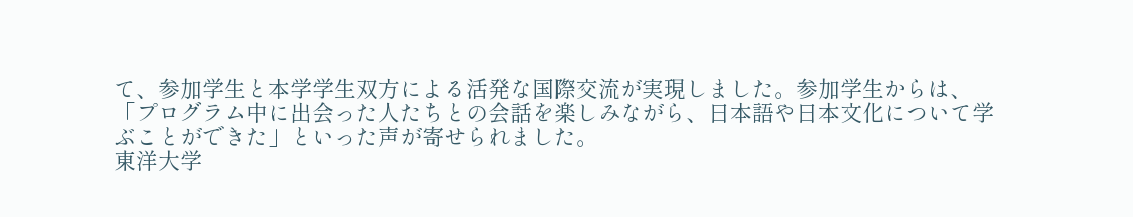て、参加学生と本学学生双方による活発な国際交流が実現しました。参加学生からは、「プログラム中に出会った人たちとの会話を楽しみながら、日本語や日本文化について学ぶことができた」といった声が寄せられました。
東洋大学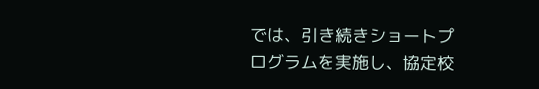では、引き続きショートプログラムを実施し、協定校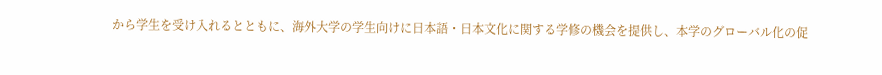から学生を受け入れるとともに、海外大学の学生向けに日本語・日本文化に関する学修の機会を提供し、本学のグローバル化の促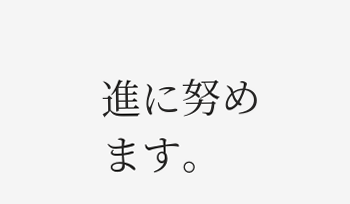進に努めます。